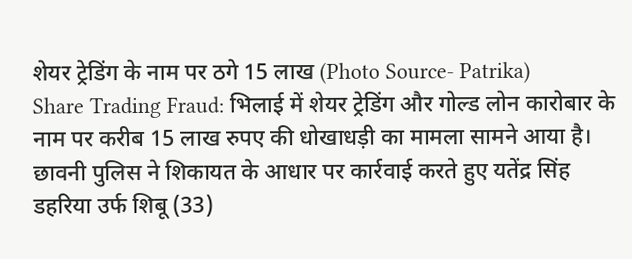शेयर ट्रेडिंग के नाम पर ठगे 15 लाख (Photo Source- Patrika)
Share Trading Fraud: भिलाई में शेयर ट्रेडिंग और गोल्ड लोन कारोबार के नाम पर करीब 15 लाख रुपए की धोखाधड़ी का मामला सामने आया है। छावनी पुलिस ने शिकायत के आधार पर कार्रवाई करते हुए यतेंद्र सिंह डहरिया उर्फ शिबू (33)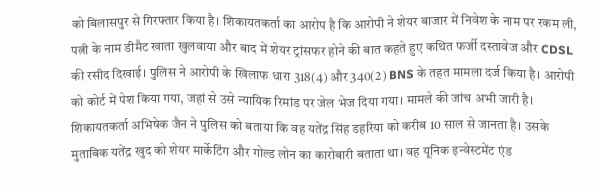को बिलासपुर से गिरफ्तार किया है। शिकायतकर्ता का आरोप है कि आरोपी ने शेयर बाजार में निवेश के नाम पर रकम ली, पत्नी के नाम डीमैट खाता खुलवाया और बाद में शेयर ट्रांसफर होने की बात कहते हुए कथित फर्जी दस्तावेज और CDSL की रसीद दिखाई। पुलिस ने आरोपी के खिलाफ धारा 318(4) और 340(2) BNS के तहत मामला दर्ज किया है। आरोपी को कोर्ट में पेश किया गया, जहां से उसे न्यायिक रिमांड पर जेल भेज दिया गया। मामले की जांच अभी जारी है।
शिकायतकर्ता अभिषेक जैन ने पुलिस को बताया कि वह यतेंद्र सिंह डहरिया को करीब 10 साल से जानता है। उसके मुताबिक यतेंद्र खुद को शेयर मार्केटिंग और गोल्ड लोन का कारोबारी बताता था। वह यूनिक इन्वेस्टमेंट एंड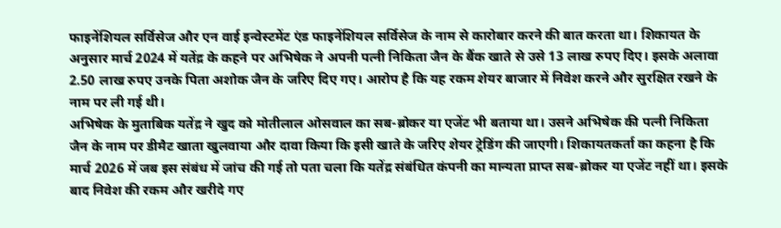फाइनेंशियल सर्विसेज और एन वाई इन्वेस्टमेंट एंड फाइनेंशियल सर्विसेज के नाम से कारोबार करने की बात करता था। शिकायत के अनुसार मार्च 2024 में यतेंद्र के कहने पर अभिषेक ने अपनी पत्नी निकिता जैन के बैंक खाते से उसे 13 लाख रुपए दिए। इसके अलावा 2.50 लाख रुपए उनके पिता अशोक जैन के जरिए दिए गए। आरोप है कि यह रकम शेयर बाजार में निवेश करने और सुरक्षित रखने के नाम पर ली गई थी।
अभिषेक के मुताबिक यतेंद्र ने खुद को मोतीलाल ओसवाल का सब-ब्रोकर या एजेंट भी बताया था। उसने अभिषेक की पत्नी निकिता जैन के नाम पर डीमैट खाता खुलवाया और दावा किया कि इसी खाते के जरिए शेयर ट्रेडिंग की जाएगी। शिकायतकर्ता का कहना है कि मार्च 2026 में जब इस संबंध में जांच की गई तो पता चला कि यतेंद्र संबंधित कंपनी का मान्यता प्राप्त सब-ब्रोकर या एजेंट नहीं था। इसके बाद निवेश की रकम और खरीदे गए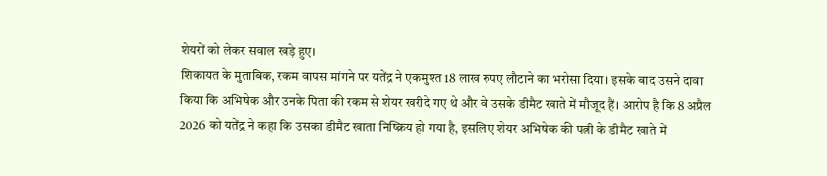शेयरों को लेकर सवाल खड़े हुए।
शिकायत के मुताबिक, रकम वापस मांगने पर यतेंद्र ने एकमुश्त 18 लाख रुपए लौटाने का भरोसा दिया। इसके बाद उसने दावा किया कि अभिषेक और उनके पिता की रकम से शेयर खरीदे गए थे और वे उसके डीमैट खाते में मौजूद हैं। आरोप है कि 8 अप्रैल 2026 को यतेंद्र ने कहा कि उसका डीमैट खाता निष्क्रिय हो गया है, इसलिए शेयर अभिषेक की पत्नी के डीमैट खाते में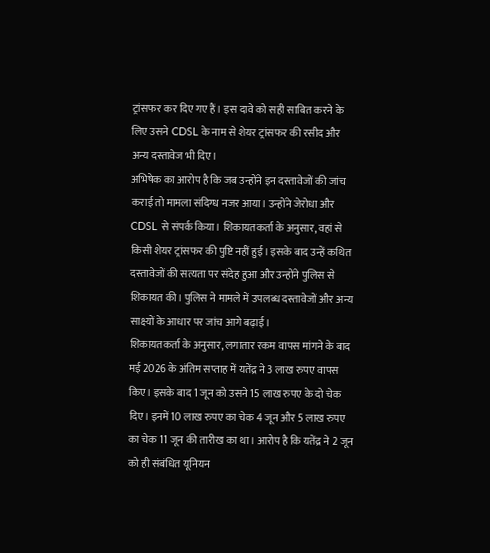ट्रांसफर कर दिए गए हैं। इस दावे को सही साबित करने के लिए उसने CDSL के नाम से शेयर ट्रांसफर की रसीद और अन्य दस्तावेज भी दिए।
अभिषेक का आरोप है कि जब उन्होंने इन दस्तावेजों की जांच कराई तो मामला संदिग्ध नजर आया। उन्होंने जेरोधा और CDSL से संपर्क किया। शिकायतकर्ता के अनुसार, वहां से किसी शेयर ट्रांसफर की पुष्टि नहीं हुई। इसके बाद उन्हें कथित दस्तावेजों की सत्यता पर संदेह हुआ और उन्होंने पुलिस से शिकायत की। पुलिस ने मामले में उपलब्ध दस्तावेजों और अन्य साक्ष्यों के आधार पर जांच आगे बढ़ाई।
शिकायतकर्ता के अनुसार, लगातार रकम वापस मांगने के बाद मई 2026 के अंतिम सप्ताह में यतेंद्र ने 3 लाख रुपए वापस किए। इसके बाद 1 जून को उसने 15 लाख रुपए के दो चेक दिए। इनमें 10 लाख रुपए का चेक 4 जून और 5 लाख रुपए का चेक 11 जून की तारीख का था। आरोप है कि यतेंद्र ने 2 जून को ही संबंधित यूनियन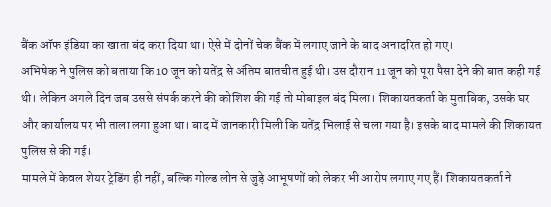बैंक ऑफ इंडिया का खाता बंद करा दिया था। ऐसे में दोनों चेक बैंक में लगाए जाने के बाद अनादरित हो गए।
अभिषेक ने पुलिस को बताया कि 10 जून को यतेंद्र से अंतिम बातचीत हुई थी। उस दौरान 11 जून को पूरा पैसा देने की बात कही गई थी। लेकिन अगले दिन जब उससे संपर्क करने की कोशिश की गई तो मोबाइल बंद मिला। शिकायतकर्ता के मुताबिक, उसके घर और कार्यालय पर भी ताला लगा हुआ था। बाद में जानकारी मिली कि यतेंद्र भिलाई से चला गया है। इसके बाद मामले की शिकायत पुलिस से की गई।
मामले में केवल शेयर ट्रेडिंग ही नहीं, बल्कि गोल्ड लोन से जुड़े आभूषणों को लेकर भी आरोप लगाए गए हैं। शिकायतकर्ता ने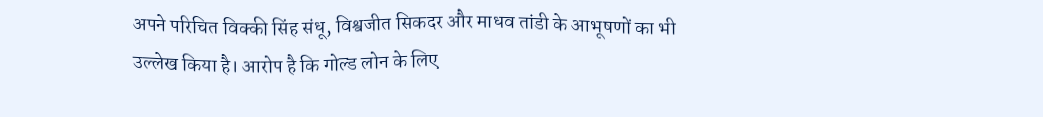अपने परिचित विक्की सिंह संधू, विश्वजीत सिकदर और माधव तांडी के आभूषणों का भी उल्लेख किया है। आरोप है कि गोल्ड लोन के लिए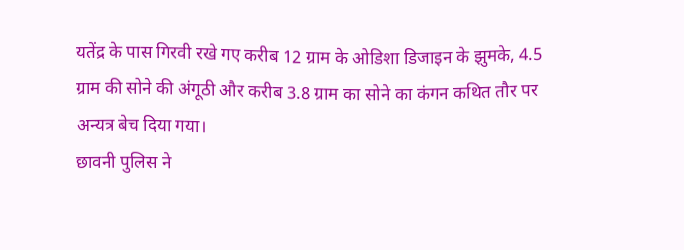यतेंद्र के पास गिरवी रखे गए करीब 12 ग्राम के ओडिशा डिजाइन के झुमके, 4.5 ग्राम की सोने की अंगूठी और करीब 3.8 ग्राम का सोने का कंगन कथित तौर पर अन्यत्र बेच दिया गया।
छावनी पुलिस ने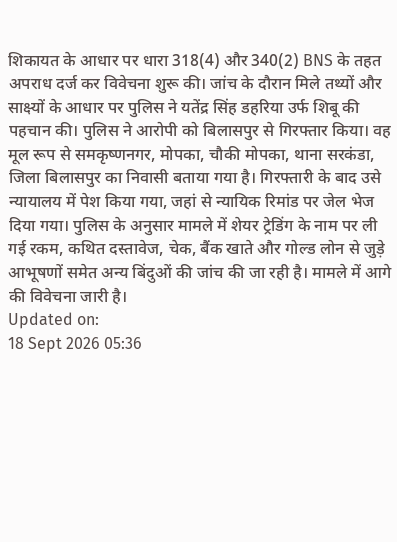शिकायत के आधार पर धारा 318(4) और 340(2) BNS के तहत अपराध दर्ज कर विवेचना शुरू की। जांच के दौरान मिले तथ्यों और साक्ष्यों के आधार पर पुलिस ने यतेंद्र सिंह डहरिया उर्फ शिबू की पहचान की। पुलिस ने आरोपी को बिलासपुर से गिरफ्तार किया। वह मूल रूप से समकृष्णनगर, मोपका, चौकी मोपका, थाना सरकंडा, जिला बिलासपुर का निवासी बताया गया है। गिरफ्तारी के बाद उसे न्यायालय में पेश किया गया, जहां से न्यायिक रिमांड पर जेल भेज दिया गया। पुलिस के अनुसार मामले में शेयर ट्रेडिंग के नाम पर ली गई रकम, कथित दस्तावेज, चेक, बैंक खाते और गोल्ड लोन से जुड़े आभूषणों समेत अन्य बिंदुओं की जांच की जा रही है। मामले में आगे की विवेचना जारी है।
Updated on:
18 Sept 2026 05:36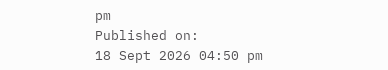pm
Published on:
18 Sept 2026 04:50 pm